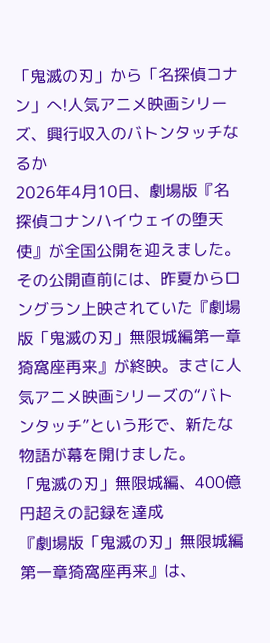「鬼滅の刃」から「名探偵コナン」へ!人気アニメ映画シリーズ、興行収入のバトンタッチなるか
2026年4月10日、劇場版『名探偵コナンハイウェイの堕天使』が全国公開を迎えました。その公開直前には、昨夏からロングラン上映されていた『劇場版「鬼滅の刃」無限城編第一章猗窩座再来』が終映。まさに人気アニメ映画シリーズの“バトンタッチ”という形で、新たな物語が幕を開けました。
「鬼滅の刃」無限城編、400億円超えの記録を達成
『劇場版「鬼滅の刃」無限城編第一章猗窩座再来』は、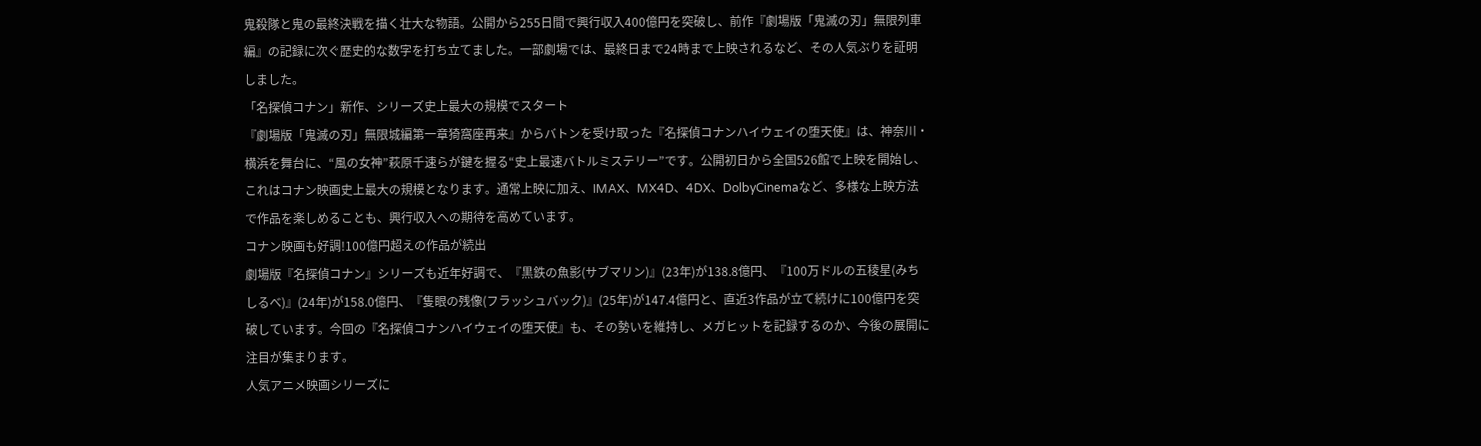鬼殺隊と鬼の最終決戦を描く壮大な物語。公開から255日間で興行収入400億円を突破し、前作『劇場版「鬼滅の刃」無限列車編』の記録に次ぐ歴史的な数字を打ち立てました。一部劇場では、最終日まで24時まで上映されるなど、その人気ぶりを証明しました。
「名探偵コナン」新作、シリーズ史上最大の規模でスタート
『劇場版「鬼滅の刃」無限城編第一章猗窩座再来』からバトンを受け取った『名探偵コナンハイウェイの堕天使』は、神奈川・横浜を舞台に、“風の女神”萩原千速らが鍵を握る“史上最速バトルミステリー”です。公開初日から全国526館で上映を開始し、これはコナン映画史上最大の規模となります。通常上映に加え、IMAX、MX4D、4DX、DolbyCinemaなど、多様な上映方法で作品を楽しめることも、興行収入への期待を高めています。
コナン映画も好調!100億円超えの作品が続出
劇場版『名探偵コナン』シリーズも近年好調で、『黒鉄の魚影(サブマリン)』(23年)が138.8億円、『100万ドルの五稜星(みちしるべ)』(24年)が158.0億円、『隻眼の残像(フラッシュバック)』(25年)が147.4億円と、直近3作品が立て続けに100億円を突破しています。今回の『名探偵コナンハイウェイの堕天使』も、その勢いを維持し、メガヒットを記録するのか、今後の展開に注目が集まります。
人気アニメ映画シリーズに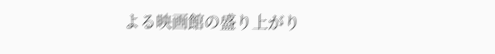よる映画館の盛り上がり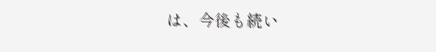は、今後も続い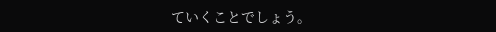ていくことでしょう。